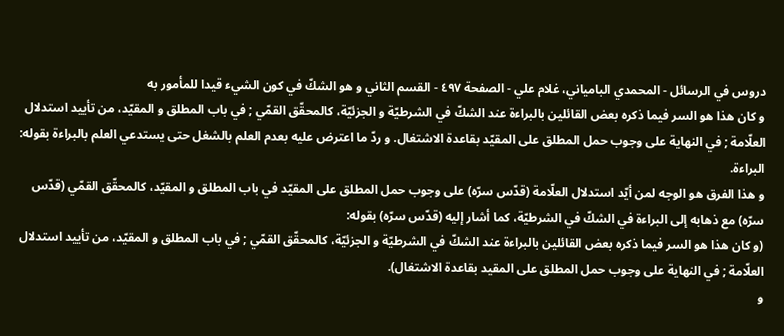دروس في الرسائل - المحمدي البامياني، غلام علي - الصفحة ٤٩٧ - القسم الثاني و هو الشكّ في كون الشيء قيدا للمأمور به
و كان هذا هو السر فيما ذكره بعض القائلين بالبراءة عند الشكّ في الشرطيّة و الجزئيّة، كالمحقّق القمّي ; في باب المطلق و المقيّد، من تأييد استدلال العلّامة ; في النهاية على وجوب حمل المطلق على المقيّد بقاعدة الاشتغال. و ردّ ما اعترض عليه بعدم العلم بالشغل حتى يستدعي العلم بالبراءة بقوله:
البراءة.
و هذا الفرق هو الوجه لمن أيّد استدلال العلّامة (قدّس سرّه) على وجوب حمل المطلق على المقيّد في باب المطلق و المقيّد، كالمحقّق القمّي (قدّس سرّه) مع ذهابه إلى البراءة في الشكّ في الشرطيّة، كما أشار إليه (قدّس سرّه) بقوله:
(و كان هذا هو السر فيما ذكره بعض القائلين بالبراءة عند الشكّ في الشرطيّة و الجزئيّة، كالمحقّق القمّي ; في باب المطلق و المقيّد، من تأييد استدلال العلّامة ; في النهاية على وجوب حمل المطلق على المقيد بقاعدة الاشتغال).
و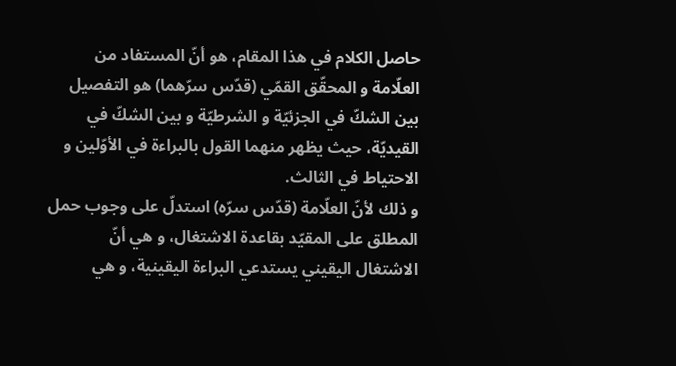حاصل الكلام في هذا المقام، هو أنّ المستفاد من العلّامة و المحقّق القمّي (قدّس سرّهما) هو التفصيل بين الشكّ في الجزئيّة و الشرطيّة و بين الشكّ في القيديّة، حيث يظهر منهما القول بالبراءة في الأوّلين و الاحتياط في الثالث.
و ذلك لأنّ العلّامة (قدّس سرّه) استدلّ على وجوب حمل المطلق على المقيّد بقاعدة الاشتغال، و هي أنّ الاشتغال اليقيني يستدعي البراءة اليقينية، و هي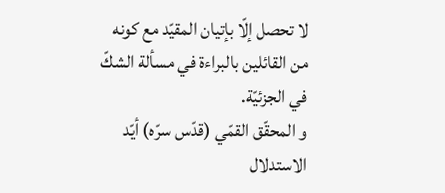لا تحصل إلّا بإتيان المقيّد مع كونه من القائلين بالبراءة في مسألة الشكّ في الجزئيّة.
و المحقّق القمّي (قدّس سرّه) أيّد الاستدلال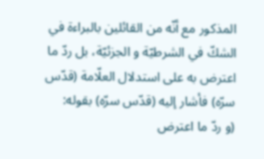المذكور مع أنّه من القائلين بالبراءة في الشكّ في الشرطيّة و الجزئيّة، بل ردّ ما اعترض به على استدلال العلّامة (قدّس سرّه) فأشار إليه (قدّس سرّه) بقوله:
(و ردّ ما اعترض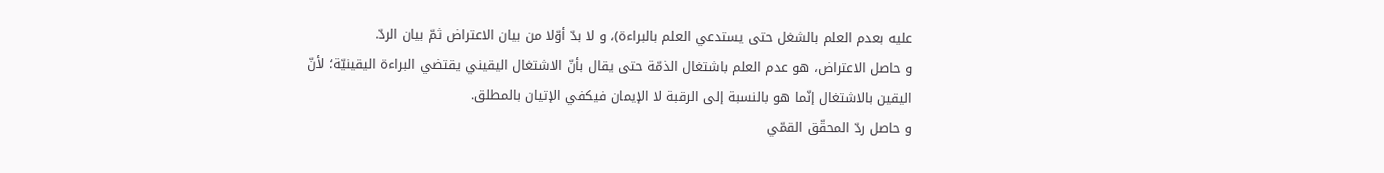عليه بعدم العلم بالشغل حتى يستدعي العلم بالبراءة)، و لا بدّ أوّلا من بيان الاعتراض ثمّ بيان الردّ.
و حاصل الاعتراض، هو عدم العلم باشتغال الذمّة حتى يقال بأنّ الاشتغال اليقيني يقتضي البراءة اليقينيّة؛ لأنّ اليقين بالاشتغال إنّما هو بالنسبة إلى الرقبة لا الإيمان فيكفي الإتيان بالمطلق.
و حاصل ردّ المحقّق القمّي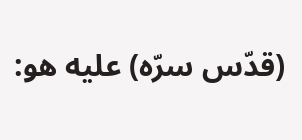(قدّس سرّه) عليه هو: